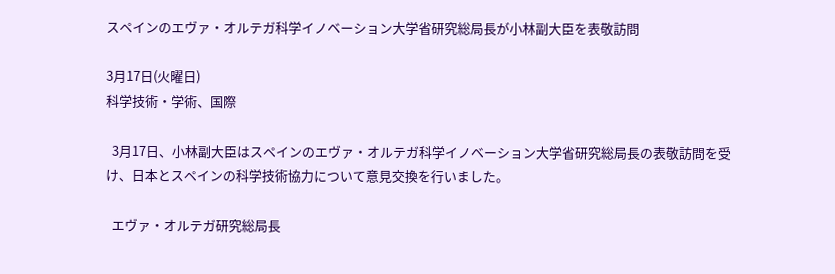スペインのエヴァ・オルテガ科学イノベーション大学省研究総局長が小林副大臣を表敬訪問

3月17日(火曜日)
科学技術・学術、国際

  3月17日、小林副大臣はスペインのエヴァ・オルテガ科学イノベーション大学省研究総局長の表敬訪問を受け、日本とスペインの科学技術協力について意見交換を行いました。

  エヴァ・オルテガ研究総局長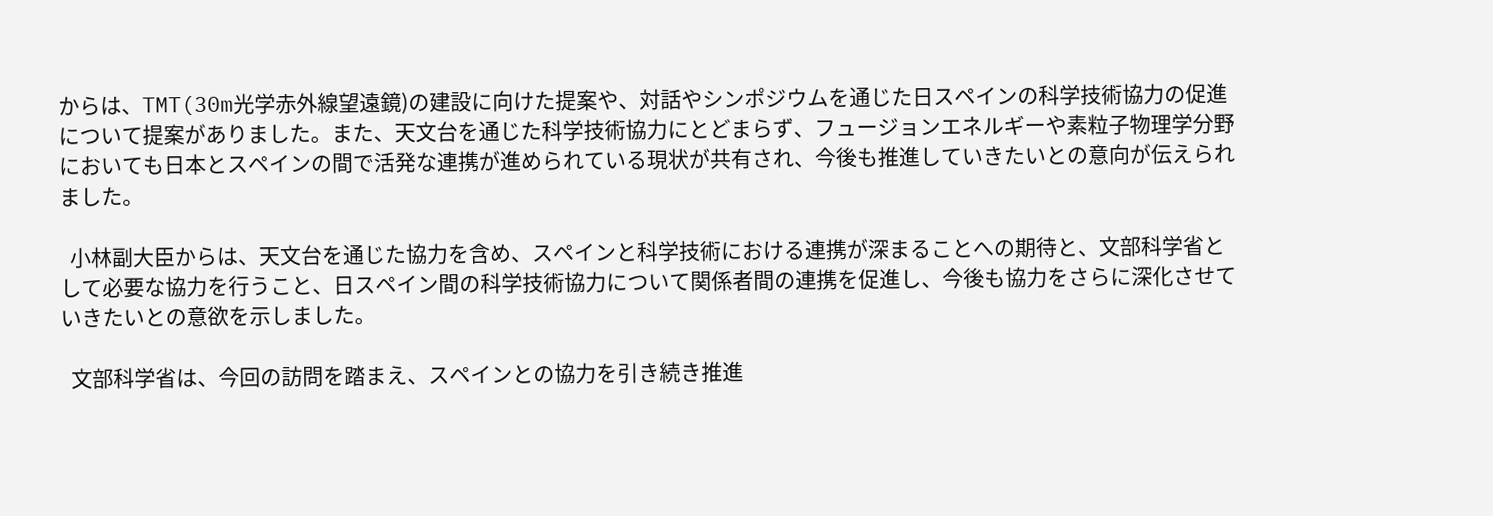からは、TMT(30m光学赤外線望遠鏡)の建設に向けた提案や、対話やシンポジウムを通じた日スペインの科学技術協力の促進について提案がありました。また、天文台を通じた科学技術協力にとどまらず、フュージョンエネルギーや素粒子物理学分野においても日本とスペインの間で活発な連携が進められている現状が共有され、今後も推進していきたいとの意向が伝えられました。

  小林副大臣からは、天文台を通じた協力を含め、スペインと科学技術における連携が深まることへの期待と、文部科学省として必要な協力を行うこと、日スペイン間の科学技術協力について関係者間の連携を促進し、今後も協力をさらに深化させていきたいとの意欲を示しました。

  文部科学省は、今回の訪問を踏まえ、スペインとの協力を引き続き推進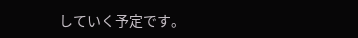していく予定です。